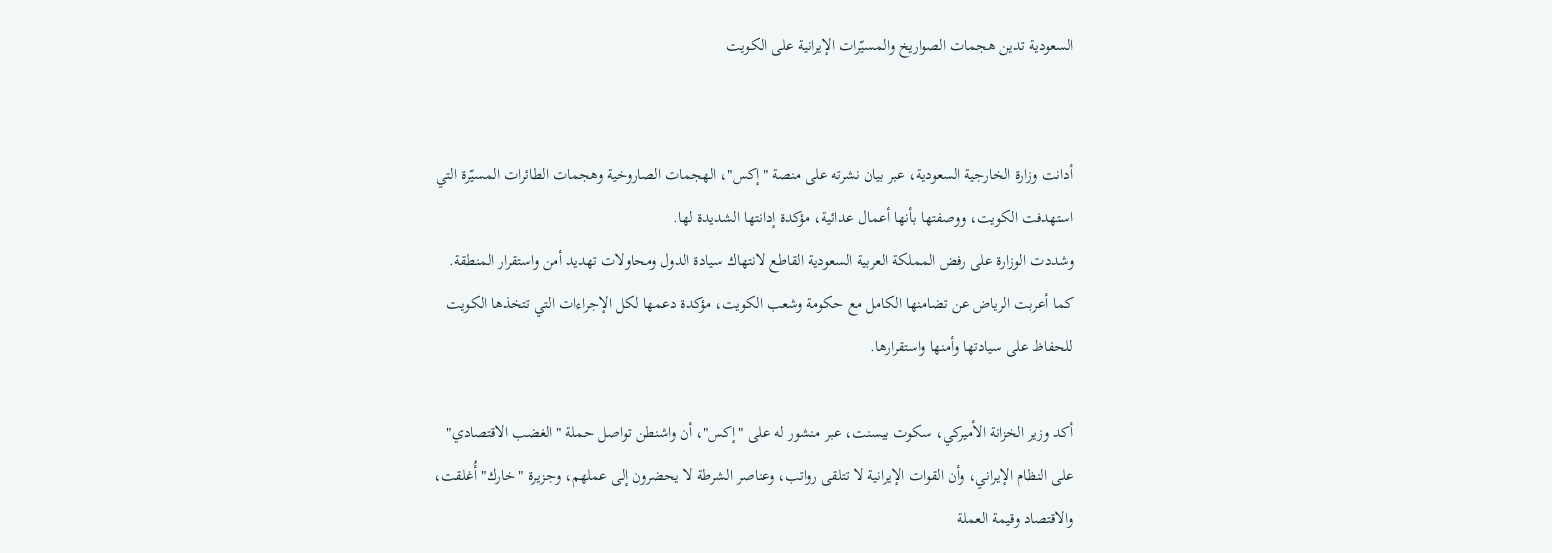السعودية تدين هجمات الصواريخ والمسيّرات الإيرانية على الكويت


أدانت وزارة الخارجية السعودية، عبر بيان نشرته على منصة "إكس"، الهجمات الصاروخية وهجمات الطائرات المسيّرة التي استهدفت الكويت، ووصفتها بأنها أعمال عدائية، مؤكدة إدانتها الشديدة لها.
وشددت الوزارة على رفض المملكة العربية السعودية القاطع لانتهاك سيادة الدول ومحاولات تهديد أمن واستقرار المنطقة.
كما أعربت الرياض عن تضامنها الكامل مع حكومة وشعب الكويت، مؤكدة دعمها لكل الإجراءات التي تتخذها الكويت للحفاظ على سيادتها وأمنها واستقرارها.

أكد وزير الخزانة الأميركي، سكوت بيسنت، عبر منشور له على "إكس"، أن واشنطن تواصل حملة "الغضب الاقتصادي" على النظام الإيراني، وأن القوات الإيرانية لا تتلقى رواتب، وعناصر الشرطة لا يحضرون إلى عملهم، وجزيرة "خارك" أُغلقت، والاقتصاد وقيمة العملة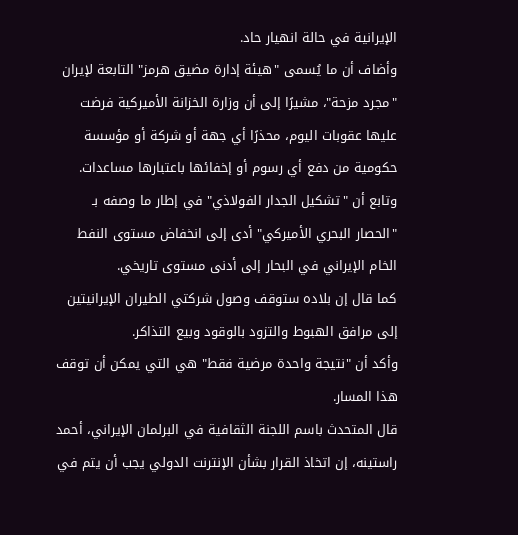الإيرانية في حالة انهيار حاد.
وأضاف أن ما يُسمى "هيئة إدارة مضيق هرمز" التابعة لإيران "مجرد مزحة"، مشيرًا إلى أن وزارة الخزانة الأميركية فرضت عليها عقوبات اليوم، محذرًا أي جهة أو شركة أو مؤسسة حكومية من دفع أي رسوم أو إخفائها باعتبارها مساعدات.
وتابع أن "تشكيل الجدار الفولاذي" في إطار ما وصفه بـ "الحصار البحري الأميركي" أدى إلى انخفاض مستوى النفط الخام الإيراني في البحار إلى أدنى مستوى تاريخي.
كما قال إن بلاده ستوقف وصول شركتي الطيران الإيرانيتين إلى مرافق الهبوط والتزود بالوقود وبيع التذاكر.
وأكد أن "نتيجة واحدة مرضية فقط" هي التي يمكن أن توقف هذا المسار.
قال المتحدث باسم اللجنة الثقافية في البرلمان الإيراني، أحمد راستينه، إن اتخاذ القرار بشأن الإنترنت الدولي يجب أن يتم في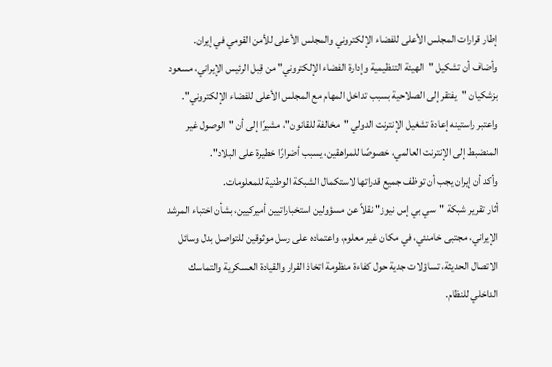إطار قرارات المجلس الأعلى للفضاء الإلكتروني والمجلس الأعلى للأمن القومي في إيران.
وأضاف أن تشكيل "الهيئة التنظيمية وإدارة الفضاء الإلكتروني" من قِبل الرئيس الإيراني، مسعود بزشكيان "يفتقر إلى الصلاحية بسبب تداخل المهام مع المجلس الأعلى للفضاء الإلكتروني".
واعتبر راستينه إعادة تشغيل الإنترنت الدولي "مخالفة للقانون"، مشيرًا إلى أن "الوصول غير المنضبط إلى الإنترنت العالمي، خصوصًا للمراهقين، يسبب أضرارًا خطيرة على البلاد".
وأكد أن إيران يجب أن توظف جميع قدراتها لاستكمال الشبكة الوطنية للمعلومات.
أثار تقرير شبكة "سي بي إس نيوز" نقلاً عن مسؤولين استخباراتيين أميركيين، بشأن اختباء المرشد الإيراني، مجتبى خامنئي، في مكان غير معلوم، واعتماده على رسل موثوقين للتواصل بدل وسائل الاتصال الحديثة، تساؤلات جدية حول كفاءة منظومة اتخاذ القرار والقيادة العسكرية والتماسك الداخلي للنظام.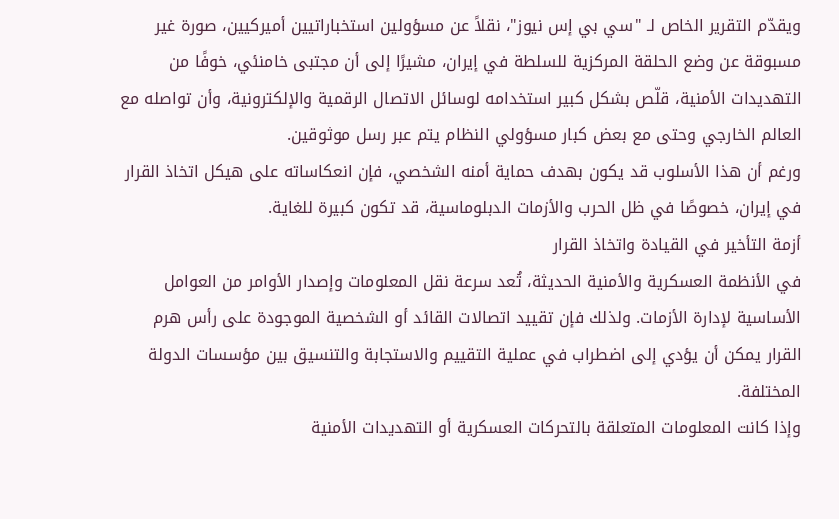ويقدّم التقرير الخاص لـ "سي بي إس نيوز"، نقلاً عن مسؤولين استخباراتيين أميركيين، صورة غير مسبوقة عن وضع الحلقة المركزية للسلطة في إيران، مشيرًا إلى أن مجتبى خامنئي، خوفًا من التهديدات الأمنية، قلّص بشكل كبير استخدامه لوسائل الاتصال الرقمية والإلكترونية، وأن تواصله مع العالم الخارجي وحتى مع بعض كبار مسؤولي النظام يتم عبر رسل موثوقين.
ورغم أن هذا الأسلوب قد يكون بهدف حماية أمنه الشخصي، فإن انعكاساته على هيكل اتخاذ القرار في إيران، خصوصًا في ظل الحرب والأزمات الدبلوماسية، قد تكون كبيرة للغاية.
أزمة التأخير في القيادة واتخاذ القرار
في الأنظمة العسكرية والأمنية الحديثة، تُعد سرعة نقل المعلومات وإصدار الأوامر من العوامل الأساسية لإدارة الأزمات. ولذلك فإن تقييد اتصالات القائد أو الشخصية الموجودة على رأس هرم القرار يمكن أن يؤدي إلى اضطراب في عملية التقييم والاستجابة والتنسيق بين مؤسسات الدولة المختلفة.
وإذا كانت المعلومات المتعلقة بالتحركات العسكرية أو التهديدات الأمنية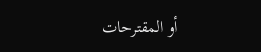أو المقترحات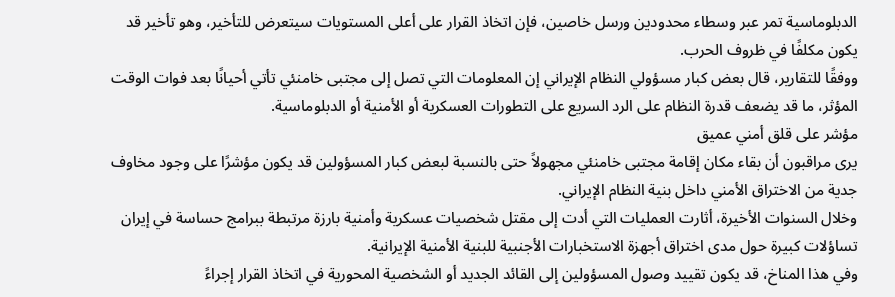الدبلوماسية تمر عبر وسطاء محدودين ورسل خاصين، فإن اتخاذ القرار على أعلى المستويات سيتعرض للتأخير، وهو تأخير قد يكون مكلفًا في ظروف الحرب.
ووفقًا للتقارير، قال بعض كبار مسؤولي النظام الإيراني إن المعلومات التي تصل إلى مجتبى خامنئي تأتي أحيانًا بعد فوات الوقت المؤثر، ما قد يضعف قدرة النظام على الرد السريع على التطورات العسكرية أو الأمنية أو الدبلوماسية.
مؤشر على قلق أمني عميق
يرى مراقبون أن بقاء مكان إقامة مجتبى خامنئي مجهولاً حتى بالنسبة لبعض كبار المسؤولين قد يكون مؤشرًا على وجود مخاوف جدية من الاختراق الأمني داخل بنية النظام الإيراني.
وخلال السنوات الأخيرة، أثارت العمليات التي أدت إلى مقتل شخصيات عسكرية وأمنية بارزة مرتبطة ببرامج حساسة في إيران تساؤلات كبيرة حول مدى اختراق أجهزة الاستخبارات الأجنبية للبنية الأمنية الإيرانية.
وفي هذا المناخ، قد يكون تقييد وصول المسؤولين إلى القائد الجديد أو الشخصية المحورية في اتخاذ القرار إجراءً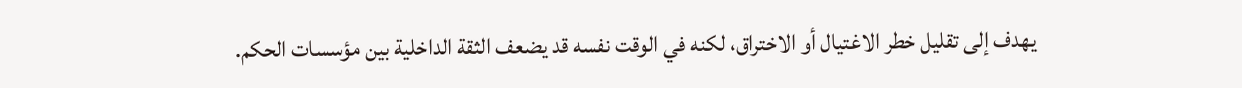يهدف إلى تقليل خطر الاغتيال أو الاختراق، لكنه في الوقت نفسه قد يضعف الثقة الداخلية بين مؤسسات الحكم.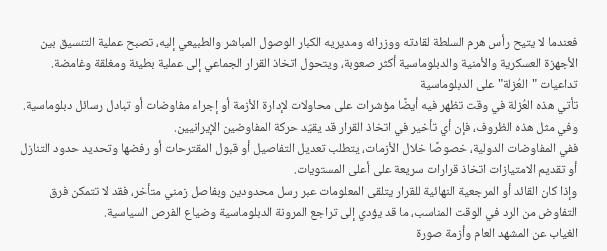فعندما لا يتيح رأس هرم السلطة لقادته ووزرائه ومديريه الكبار الوصول المباشر والطبيعي إليه، تصبح عملية التنسيق بين الأجهزة العسكرية والأمنية والدبلوماسية أكثر صعوبة، ويتحول اتخاذ القرار الجماعي إلى عملية بطيئة ومغلقة وغامضة.
تداعيات "العُزلة" على الدبلوماسية
تأتي هذه العُزلة في وقت تظهر فيه أيضًا مؤشرات على محاولات لإدارة الأزمة أو إجراء مفاوضات أو تبادل رسائل دبلوماسية. وفي مثل هذه الظروف، فإن أي تأخير في اتخاذ القرار قد يقيّد حركة المفاوضين الإيرانيين.
ففي المفاوضات الدولية، خصوصًا خلال الأزمات، يتطلب تعديل التفاصيل أو قبول المقترحات أو رفضها وتحديد حدود التنازل أو تقديم الامتيازات اتخاذ قرارات سريعة على أعلى المستويات.
وإذا كان القائد أو المرجعية النهائية للقرار يتلقى المعلومات عبر رسل محدودين وبفاصل زمني متأخر، فقد لا تتمكن فرق التفاوض من الرد في الوقت المناسب، ما قد يؤدي إلى تراجع المرونة الدبلوماسية وضياع الفرص السياسية.
الغياب عن المشهد العام وأزمة صورة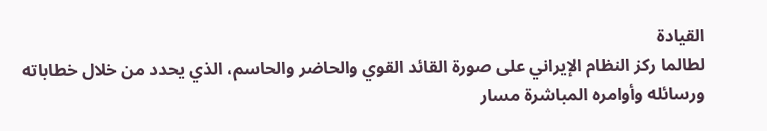القيادة
لطالما ركز النظام الإيراني على صورة القائد القوي والحاضر والحاسم، الذي يحدد من خلال خطاباته ورسائله وأوامره المباشرة مسار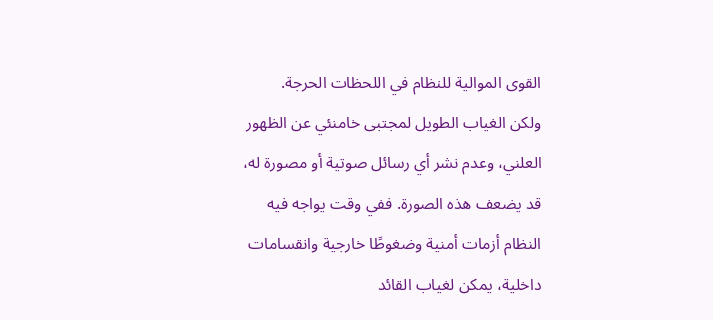القوى الموالية للنظام في اللحظات الحرجة.
ولكن الغياب الطويل لمجتبى خامنئي عن الظهور العلني، وعدم نشر أي رسائل صوتية أو مصورة له، قد يضعف هذه الصورة. ففي وقت يواجه فيه النظام أزمات أمنية وضغوطًا خارجية وانقسامات داخلية، يمكن لغياب القائد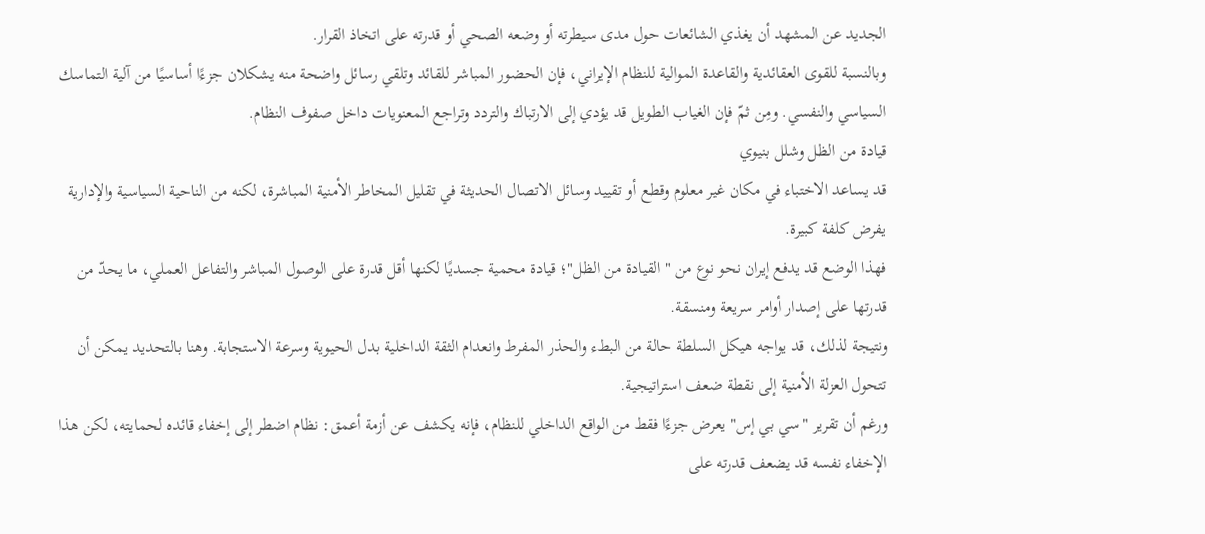الجديد عن المشهد أن يغذي الشائعات حول مدى سيطرته أو وضعه الصحي أو قدرته على اتخاذ القرار.
وبالنسبة للقوى العقائدية والقاعدة الموالية للنظام الإيراني، فإن الحضور المباشر للقائد وتلقي رسائل واضحة منه يشكلان جزءًا أساسيًا من آلية التماسك السياسي والنفسي. ومِن ثمّ فإن الغياب الطويل قد يؤدي إلى الارتباك والتردد وتراجع المعنويات داخل صفوف النظام.
قيادة من الظل وشلل بنيوي
قد يساعد الاختباء في مكان غير معلوم وقطع أو تقييد وسائل الاتصال الحديثة في تقليل المخاطر الأمنية المباشرة، لكنه من الناحية السياسية والإدارية يفرض كلفة كبيرة.
فهذا الوضع قد يدفع إيران نحو نوع من "القيادة من الظل"؛ قيادة محمية جسديًا لكنها أقل قدرة على الوصول المباشر والتفاعل العملي، ما يحدّ من قدرتها على إصدار أوامر سريعة ومنسقة.
ونتيجة لذلك، قد يواجه هيكل السلطة حالة من البطء والحذر المفرط وانعدام الثقة الداخلية بدل الحيوية وسرعة الاستجابة. وهنا بالتحديد يمكن أن تتحول العزلة الأمنية إلى نقطة ضعف استراتيجية.
ورغم أن تقرير "سي بي إس" يعرض جزءًا فقط من الواقع الداخلي للنظام، فإنه يكشف عن أزمة أعمق: نظام اضطر إلى إخفاء قائده لحمايته، لكن هذا الإخفاء نفسه قد يضعف قدرته على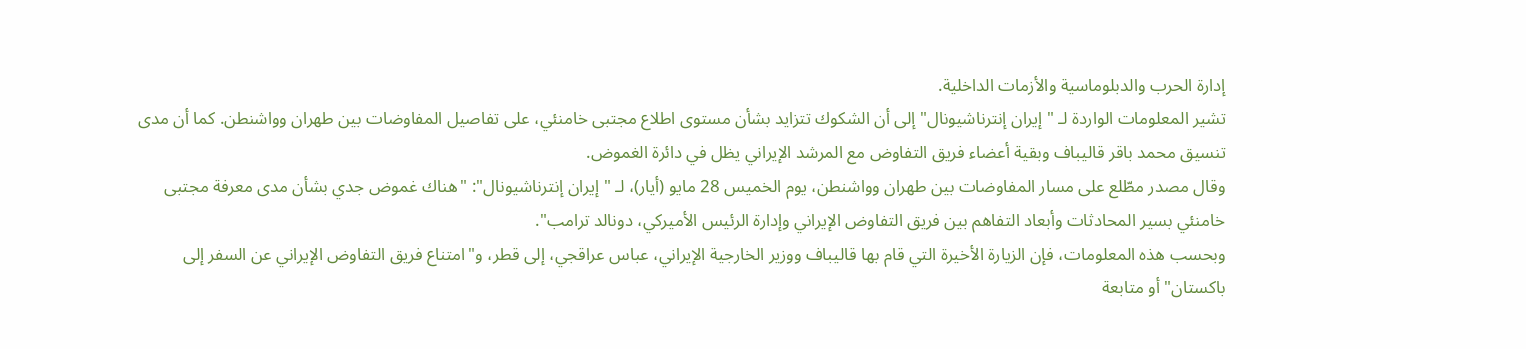إدارة الحرب والدبلوماسية والأزمات الداخلية.
تشير المعلومات الواردة لـ "إيران إنترناشيونال" إلى أن الشكوك تتزايد بشأن مستوى اطلاع مجتبى خامنئي، على تفاصيل المفاوضات بين طهران وواشنطن. كما أن مدى تنسيق محمد باقر قاليباف وبقية أعضاء فريق التفاوض مع المرشد الإيراني يظل في دائرة الغموض.
وقال مصدر مطّلع على مسار المفاوضات بين طهران وواشنطن، يوم الخميس 28 مايو (أيار)، لـ "إيران إنترناشيونال": "هناك غموض جدي بشأن مدى معرفة مجتبى خامنئي بسير المحادثات وأبعاد التفاهم بين فريق التفاوض الإيراني وإدارة الرئيس الأميركي، دونالد ترامب".
وبحسب هذه المعلومات، فإن الزيارة الأخيرة التي قام بها قاليباف ووزير الخارجية الإيراني، عباس عراقجي، إلى قطر، و"امتناع فريق التفاوض الإيراني عن السفر إلى باكستان" أو متابعة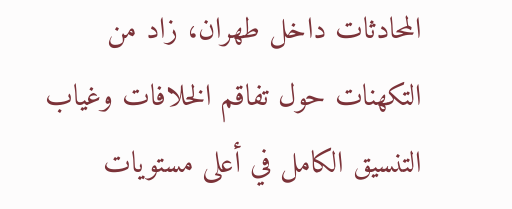المحادثات داخل طهران، زاد من التكهنات حول تفاقم الخلافات وغياب التنسيق الكامل في أعلى مستويات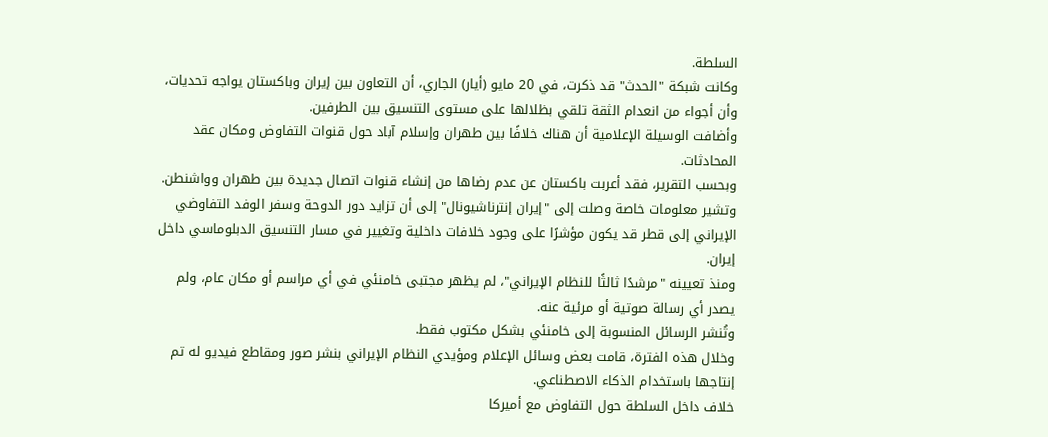السلطة.
وكانت شبكة "الحدث" قد ذكرت، في 20 مايو (أيار) الجاري، أن التعاون بين إيران وباكستان يواجه تحديات، وأن أجواء من انعدام الثقة تلقي بظلالها على مستوى التنسيق بين الطرفين.
وأضافت الوسيلة الإعلامية أن هناك خلافًا بين طهران وإسلام آباد حول قنوات التفاوض ومكان عقد المحادثات.
وبحسب التقرير، فقد أعربت باكستان عن عدم رضاها من إنشاء قنوات اتصال جديدة بين طهران وواشنطن.
وتشير معلومات خاصة وصلت إلى "إيران إنترناشيونال" إلى أن تزايد دور الدوحة وسفر الوفد التفاوضي الإيراني إلى قطر قد يكون مؤشرًا على وجود خلافات داخلية وتغيير في مسار التنسيق الدبلوماسي داخل إيران.
ومنذ تعيينه "مرشدًا ثالثًا للنظام الإيراني"، لم يظهر مجتبى خامنئي في أي مراسم أو مكان عام، ولم يصدر أي رسالة صوتية أو مرئية عنه.
وتُنشر الرسائل المنسوبة إلى خامنئي بشكل مكتوب فقط.
وخلال هذه الفترة، قامت بعض وسائل الإعلام ومؤيدي النظام الإيراني بنشر صور ومقاطع فيديو له تم إنتاجها باستخدام الذكاء الاصطناعي.
خلاف داخل السلطة حول التفاوض مع أميركا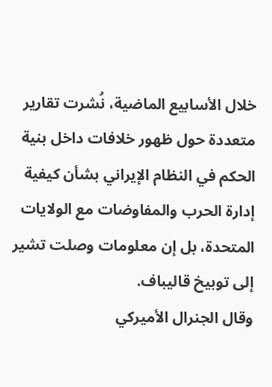خلال الأسابيع الماضية، نُشرت تقارير متعددة حول ظهور خلافات داخل بنية الحكم في النظام الإيراني بشأن كيفية إدارة الحرب والمفاوضات مع الولايات المتحدة، بل إن معلومات وصلت تشير إلى توبيخ قاليباف.
وقال الجنرال الأميركي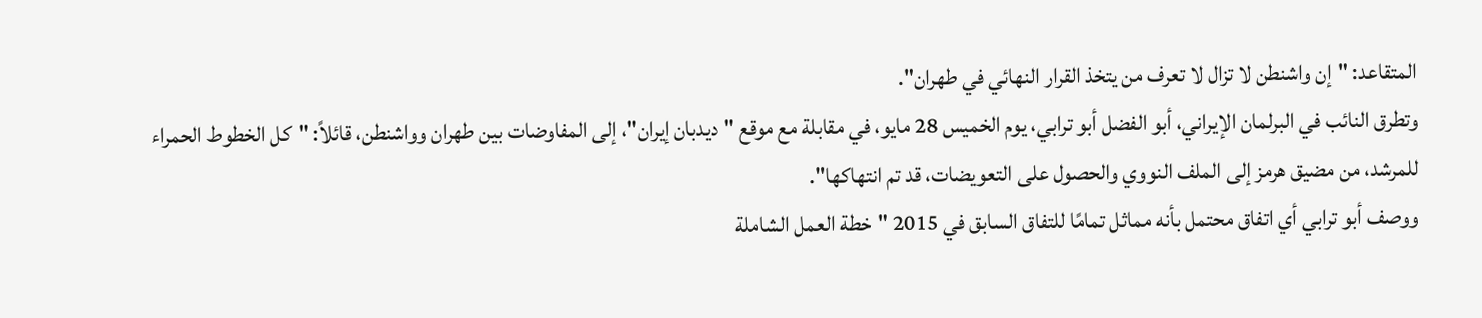المتقاعد: "إن واشنطن لا تزال لا تعرف من يتخذ القرار النهائي في طهران".
وتطرق النائب في البرلمان الإيراني، أبو الفضل أبو ترابي، يوم الخميس 28 مايو، في مقابلة مع موقع "دیدبان إيران"، إلى المفاوضات بين طهران وواشنطن، قائلاً: "كل الخطوط الحمراء للمرشد، من مضيق هرمز إلى الملف النووي والحصول على التعويضات، قد تم انتهاكها".
ووصف أبو ترابي أي اتفاق محتمل بأنه مماثل تمامًا للتفاق السابق في 2015 "خطة العمل الشاملة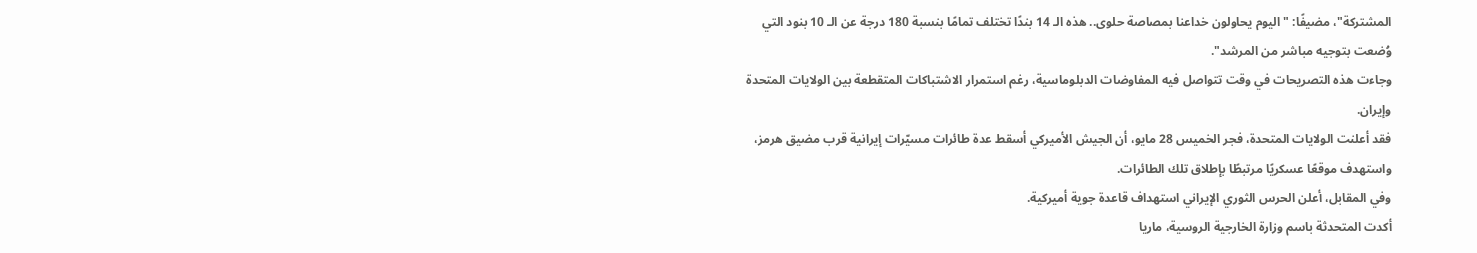المشتركة"، مضيفًا: "اليوم يحاولون خداعنا بمصاصة حلوى.. هذه الـ 14 بندًا تختلف تمامًا بنسبة 180 درجة عن الـ 10 بنود التي وُضعت بتوجيه مباشر من المرشد".
وجاءت هذه التصريحات في وقت تتواصل فيه المفاوضات الدبلوماسية، رغم استمرار الاشتباكات المتقطعة بين الولايات المتحدة وإيران.
فقد أعلنت الولايات المتحدة، فجر الخميس 28 مايو، أن الجيش الأميركي أسقط عدة طائرات مسيّرات إيرانية قرب مضيق هرمز، واستهدف موقعًا عسكريًا مرتبطًا بإطلاق تلك الطائرات.
وفي المقابل، أعلن الحرس الثوري الإيراني استهداف قاعدة جوية أميركية.
أكدت المتحدثة باسم وزارة الخارجية الروسية، ماريا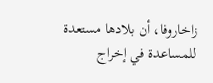زاخاروفا، أن بلادها مستعدة للمساعدة في إخراج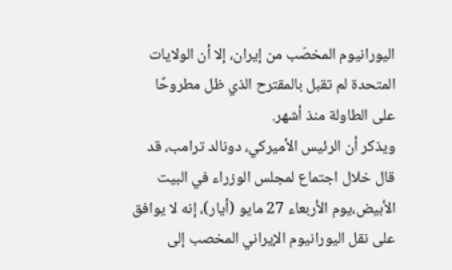اليورانيوم المخصّب من إيران، إلا أن الولايات المتحدة لم تقبل بالمقترح الذي ظل مطروحًا على الطاولة منذ أشهر.
ويذكر أن الرئيس الأميركي، دونالد ترامب، قد قال خلال اجتماع لمجلس الوزراء في البيت الأبيض،يوم الأربعاء 27 مايو (أيار)، إنه لا يوافق على نقل اليورانيوم الإيراني المخصب إلى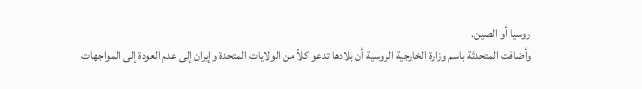روسيا أو الصين.
وأضافت المتحدثة باسم وزارة الخارجية الروسية أن بلادها تدعو كلاً من الولايات المتحدة وإيران إلى عدم العودة إلى المواجهات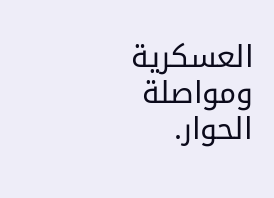العسكرية ومواصلة الحوار.